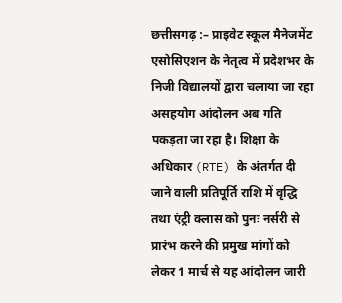छत्तीसगढ़ :– प्राइवेट स्कूल मैनेजमेंट एसोसिएशन के नेतृत्व में प्रदेशभर के निजी विद्यालयों द्वारा चलाया जा रहा असहयोग आंदोलन अब गति पकड़ता जा रहा है। शिक्षा के अधिकार (RTE) के अंतर्गत दी जाने वाली प्रतिपूर्ति राशि में वृद्धि तथा एंट्री क्लास को पुनः नर्सरी से प्रारंभ करने की प्रमुख मांगों को लेकर 1 मार्च से यह आंदोलन जारी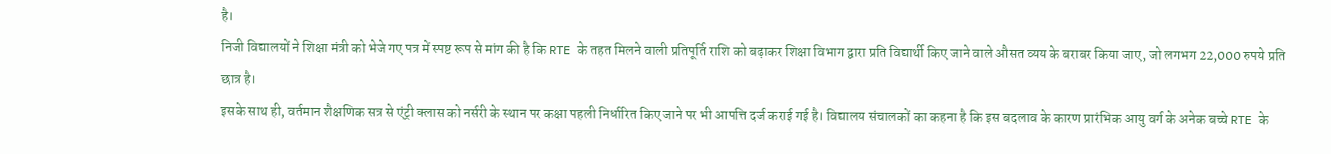है।
निजी विद्यालयों ने शिक्षा मंत्री को भेजे गए पत्र में स्पष्ट रूप से मांग की है कि RTE के तहत मिलने वाली प्रतिपूर्ति राशि को बढ़ाकर शिक्षा विभाग द्वारा प्रति विद्यार्थी किए जाने वाले औसत व्यय के बराबर किया जाए, जो लगभग 22,000 रुपये प्रति छात्र है।
इसके साथ ही, वर्तमान शैक्षणिक सत्र से एंट्री क्लास को नर्सरी के स्थान पर कक्षा पहली निर्धारित किए जाने पर भी आपत्ति दर्ज कराई गई है। विद्यालय संचालकों का कहना है कि इस बदलाव के कारण प्रारंभिक आयु वर्ग के अनेक बच्चे RTE के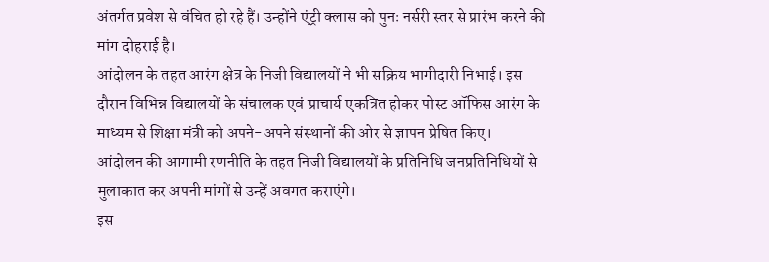अंतर्गत प्रवेश से वंचित हो रहे हैं। उन्होंने एंट्री क्लास को पुनः नर्सरी स्तर से प्रारंभ करने की मांग दोहराई है।
आंदोलन के तहत आरंग क्षेत्र के निजी विद्यालयों ने भी सक्रिय भागीदारी निभाई। इस दौरान विभिन्न विद्यालयों के संचालक एवं प्राचार्य एकत्रित होकर पोस्ट ऑफिस आरंग के माध्यम से शिक्षा मंत्री को अपने-अपने संस्थानों की ओर से ज्ञापन प्रेषित किए।
आंदोलन की आगामी रणनीति के तहत निजी विद्यालयों के प्रतिनिधि जनप्रतिनिधियों से मुलाकात कर अपनी मांगों से उन्हें अवगत कराएंगे।
इस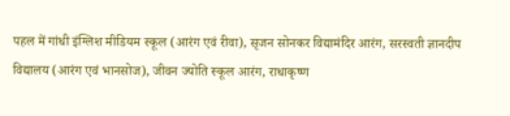पहल में गांधी इंग्लिश मीडियम स्कूल (आरंग एवं रीवा), सृजन सोनकर विद्यामंदिर आरंग, सरस्वती ज्ञानदीप विद्यालय (आरंग एवं भानसोज), जीवन ज्योति स्कूल आरंग, राधाकृष्ण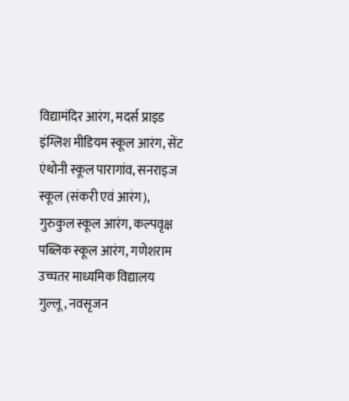विद्यामंदिर आरंग, मदर्स प्राइड इंग्लिश मीडियम स्कूल आरंग, सेंट एंथोनी स्कूल पारागांव, सनराइज स्कूल (संकरी एवं आरंग), गुरुकुल स्कूल आरंग, कल्पवृक्ष पब्लिक स्कूल आरंग, गणेशराम उच्चतर माध्यमिक विद्यालय गुल्लू, नवसृजन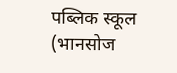पब्लिक स्कूल (भानसोज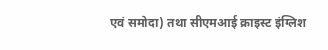एवं समोदा) तथा सीएमआई क्राइस्ट इंग्लिश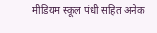मीडियम स्कूल पंधी सहित अनेक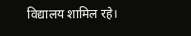विद्यालय शामिल रहे।